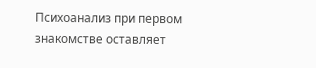Психоанализ при первом знакомстве оставляет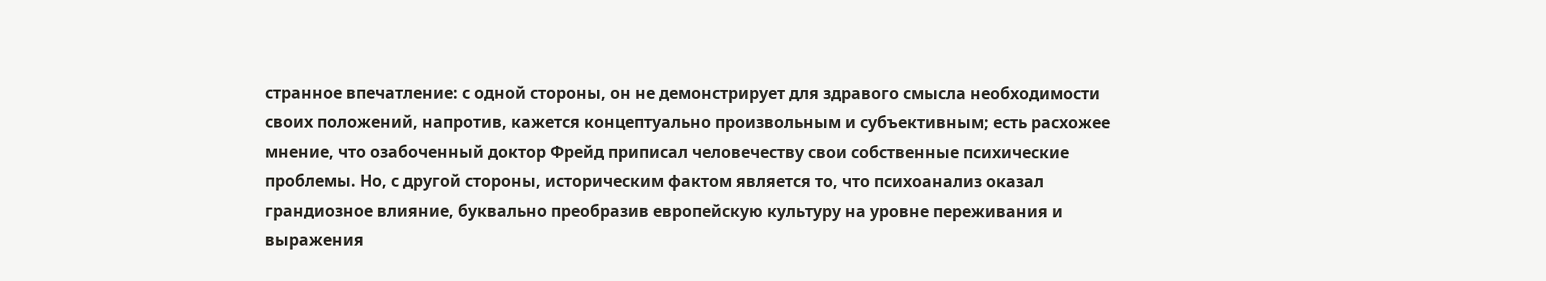странное впечатление: с одной стороны, он не демонстрирует для здравого смысла необходимости своих положений, напротив, кажется концептуально произвольным и субъективным; есть расхожее мнение, что озабоченный доктор Фрейд приписал человечеству свои собственные психические проблемы. Но, с другой стороны, историческим фактом является то, что психоанализ оказал грандиозное влияние, буквально преобразив европейскую культуру на уровне переживания и выражения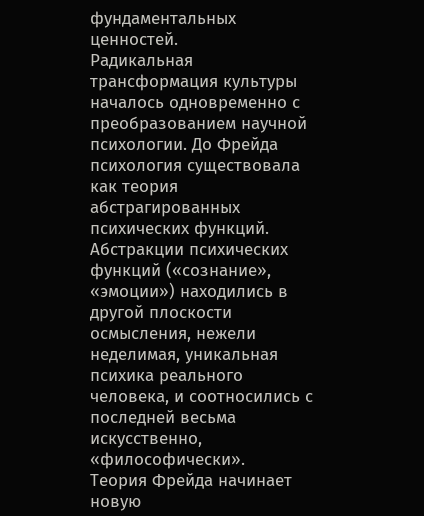фундаментальных ценностей.
Радикальная трансформация культуры началось одновременно с преобразованием научной психологии. До Фрейда психология существовала как теория абстрагированных психических функций. Абстракции психических функций («сознание», «эмоции») находились в другой плоскости осмысления, нежели неделимая, уникальная психика реального человека, и соотносились с последней весьма искусственно, «философически».
Теория Фрейда начинает новую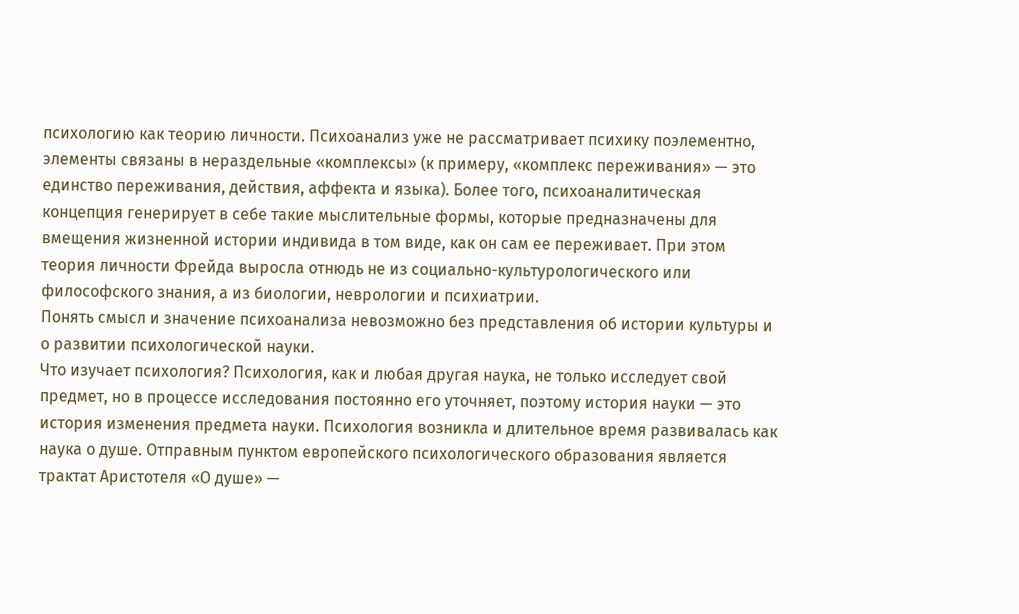психологию как теорию личности. Психоанализ уже не рассматривает психику поэлементно, элементы связаны в нераздельные «комплексы» (к примеру, «комплекс переживания» — это единство переживания, действия, аффекта и языка). Более того, психоаналитическая концепция генерирует в себе такие мыслительные формы, которые предназначены для вмещения жизненной истории индивида в том виде, как он сам ее переживает. При этом теория личности Фрейда выросла отнюдь не из социально-культурологического или философского знания, а из биологии, неврологии и психиатрии.
Понять смысл и значение психоанализа невозможно без представления об истории культуры и о развитии психологической науки.
Что изучает психология? Психология, как и любая другая наука, не только исследует свой предмет, но в процессе исследования постоянно его уточняет, поэтому история науки — это история изменения предмета науки. Психология возникла и длительное время развивалась как наука о душе. Отправным пунктом европейского психологического образования является трактат Аристотеля «О душе» —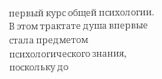первый курс общей психологии. В этом трактате душа впервые стала предметом психологического знания, поскольку до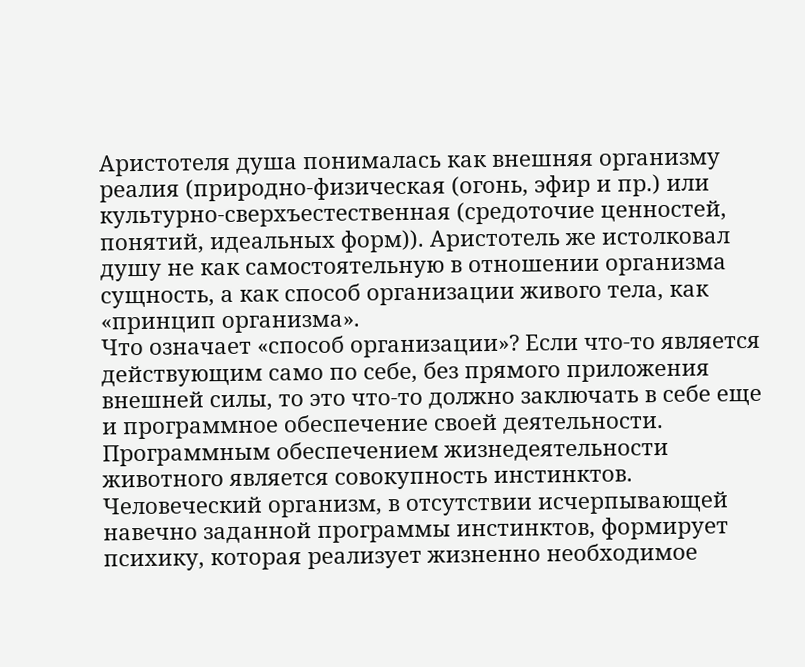Аристотеля душа понималась как внешняя организму реалия (природно-физическая (огонь, эфир и пр.) или культурно-сверхъестественная (средоточие ценностей, понятий, идеальных форм)). Аристотель же истолковал душу не как самостоятельную в отношении организма сущность, а как способ организации живого тела, как «принцип организма».
Что означает «способ организации»? Если что-то является действующим само по себе, без прямого приложения внешней силы, то это что-то должно заключать в себе еще и программное обеспечение своей деятельности. Программным обеспечением жизнедеятельности животного является совокупность инстинктов. Человеческий организм, в отсутствии исчерпывающей навечно заданной программы инстинктов, формирует психику, которая реализует жизненно необходимое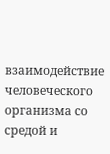взаимодействие человеческого организма со средой и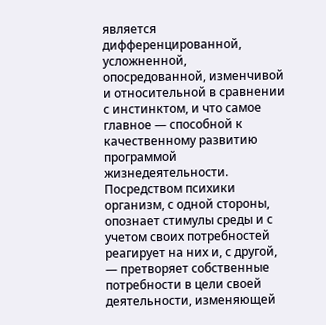является дифференцированной, усложненной, опосредованной, изменчивой и относительной в сравнении с инстинктом, и что самое главное — способной к качественному развитию программой жизнедеятельности. Посредством психики организм, с одной стороны, опознает стимулы среды и с учетом своих потребностей реагирует на них и, с другой, — претворяет собственные потребности в цели своей деятельности, изменяющей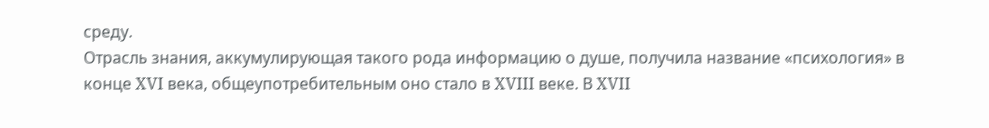среду.
Отрасль знания, аккумулирующая такого рода информацию о душе, получила название «психология» в конце XVI века, общеупотребительным оно стало в XVIII веке. В XVII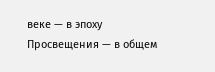веке — в эпоху Просвещения — в общем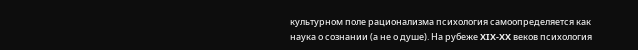культурном поле рационализма психология самоопределяется как наука о сознании (а не о душе). На рубеже XIX-XX веков психология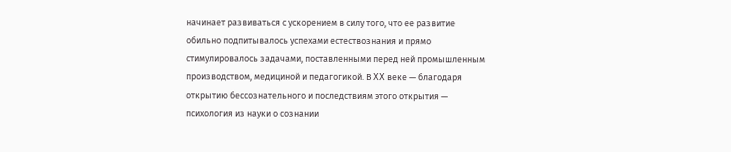начинает развиваться с ускорением в силу того, что ее развитие обильно подпитывалось успехами естествознания и прямо стимулировалось задачами, поставленными перед ней промышленным производством, медициной и педагогикой. В XX веке — благодаря открытию бессознательного и последствиям этого открытия — психология из науки о сознании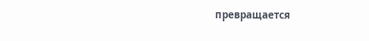превращается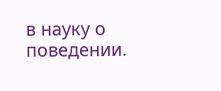в науку о поведении.